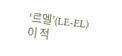‘르엘’(LE-EL)이 적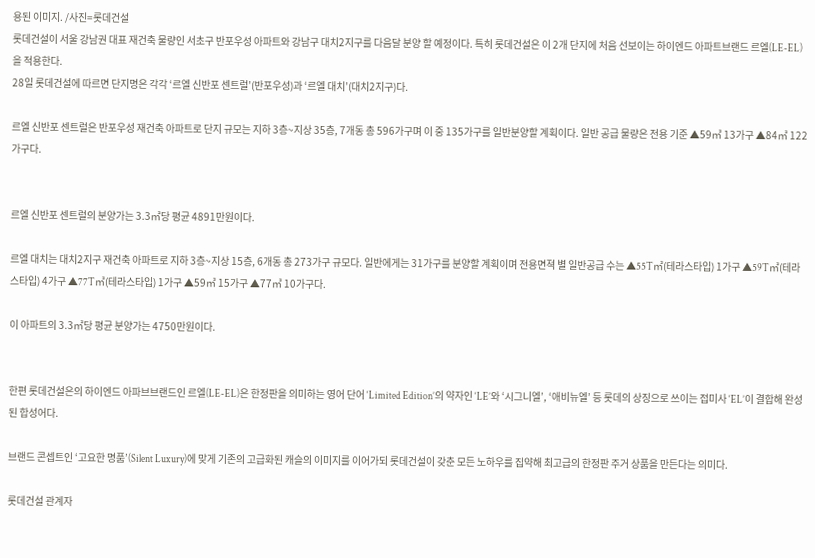용된 이미지. /사진=롯데건설
롯데건설이 서울 강남권 대표 재건축 물량인 서초구 반포우성 아파트와 강남구 대치2지구를 다음달 분양 할 예정이다. 특히 롯데건설은 이 2개 단지에 처음 선보이는 하이엔드 아파트브랜드 르엘(LE-EL)을 적용한다.
28일 롯데건설에 따르면 단지명은 각각 ‘르엘 신반포 센트럴’(반포우성)과 ‘르엘 대치’(대치2지구)다.

르엘 신반포 센트럴은 반포우성 재건축 아파트로 단지 규모는 지하 3층~지상 35층, 7개동 총 596가구며 이 중 135가구를 일반분양할 계획이다. 일반 공급 물량은 전용 기준 ▲59㎡ 13가구 ▲84㎡ 122가구다.


르엘 신반포 센트럴의 분양가는 3.3㎡당 평균 4891만원이다.

르엘 대치는 대치2지구 재건축 아파트로 지하 3층~지상 15층, 6개동 총 273가구 규모다. 일반에게는 31가구를 분양할 계획이며 전용면젹 별 일반공급 수는 ▲55T㎡(테라스타입) 1가구 ▲59T㎡(테라스타입) 4가구 ▲77T㎡(테라스타입) 1가구 ▲59㎡ 15가구 ▲77㎡ 10가구다.

이 아파트의 3.3㎡당 평균 분양가는 4750만원이다.


한편 롯데건설은의 하이엔드 아파브브랜드인 르엘(LE-EL)은 한정판을 의미하는 영어 단어 ‘Limited Edition’의 약자인 ‘LE’와 ‘시그니엘’, ‘애비뉴엘’ 등 롯데의 상징으로 쓰이는 접미사 ‘EL’이 결합해 완성된 합성어다.

브랜드 콘셉트인 ‘고요한 명품’(Silent Luxury)에 맞게 기존의 고급화된 캐슬의 이미지를 이어가되 롯데건설이 갖춘 모든 노하우를 집약해 최고급의 한정판 주거 상품을 만든다는 의미다.

롯데건설 관계자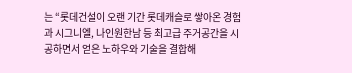는 “롯데건설이 오랜 기간 롯데캐슬로 쌓아온 경험과 시그니엘, 나인원한남 등 최고급 주거공간을 시공하면서 얻은 노하우와 기술을 결합해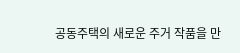공동주택의 새로운 주거 작품을 만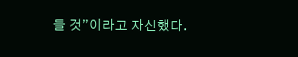들 것”이라고 자신했다.